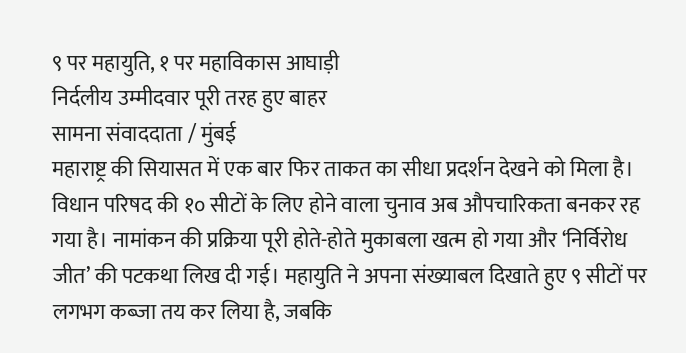९ पर महायुति, १ पर महाविकास आघाड़ी
निर्दलीय उम्मीदवार पूरी तरह हुए बाहर
सामना संवाददाता / मुंबई
महाराष्ट्र की सियासत में एक बार फिर ताकत का सीधा प्रदर्शन देखने को मिला है। विधान परिषद की १० सीटों के लिए होने वाला चुनाव अब औपचारिकता बनकर रह गया है। नामांकन की प्रक्रिया पूरी होते-होते मुकाबला खत्म हो गया और ‘निर्विरोध जीत’ की पटकथा लिख दी गई। महायुति ने अपना संख्याबल दिखाते हुए ९ सीटों पर लगभग कब्जा तय कर लिया है, जबकि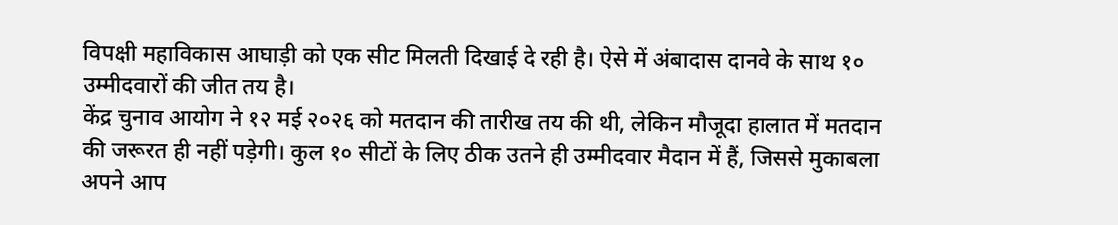विपक्षी महाविकास आघाड़ी को एक सीट मिलती दिखाई दे रही है। ऐसे में अंबादास दानवे के साथ १० उम्मीदवारों की जीत तय है।
केंद्र चुनाव आयोग ने १२ मई २०२६ को मतदान की तारीख तय की थी, लेकिन मौजूदा हालात में मतदान की जरूरत ही नहीं पड़ेगी। कुल १० सीटों के लिए ठीक उतने ही उम्मीदवार मैदान में हैं, जिससे मुकाबला अपने आप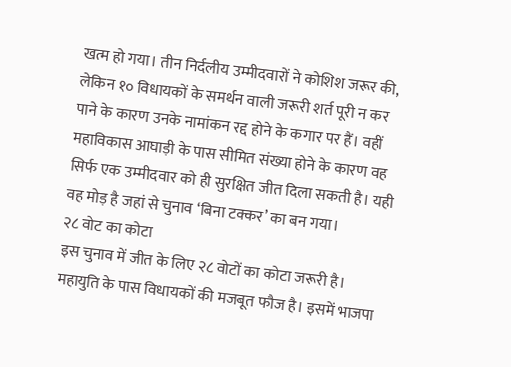खत्म हो गया। तीन निर्दलीय उम्मीदवारों ने कोशिश जरूर की, लेकिन १० विधायकों के समर्थन वाली जरूरी शर्त पूरी न कर पाने के कारण उनके नामांकन रद्द होने के कगार पर हैं। वहीं महाविकास आघाड़ी के पास सीमित संख्या होने के कारण वह सिर्फ एक उम्मीदवार को ही सुरक्षित जीत दिला सकती है। यही वह मोड़ है जहां से चुनाव ‘बिना टक्कर’ का बन गया।
२८ वोट का कोटा
इस चुनाव में जीत के लिए २८ वोटों का कोटा जरूरी है। महायुति के पास विधायकों की मजबूत फौज है। इसमें भाजपा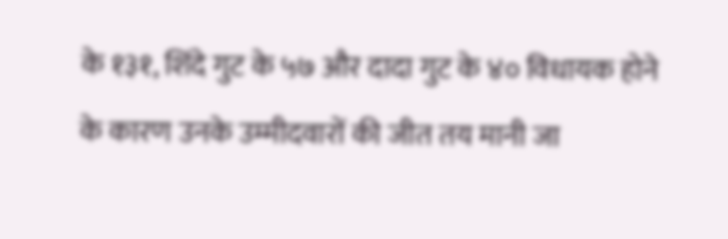के १३१, शिंदे गुट के ५७ और दादा गुट के ४० विधायक होने के कारण उनके उम्मीदवारों की जीत तय मानी जा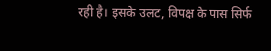रही है। इसके उलट, विपक्ष के पास सिर्फ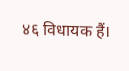४६ विधायक हैं।